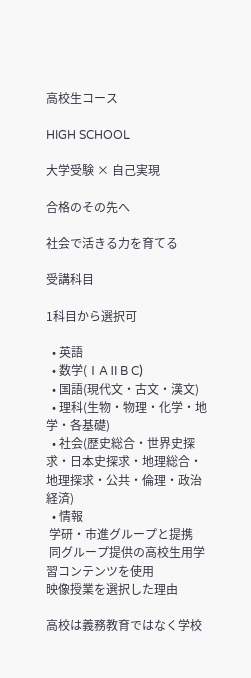高校生コース

HIGH SCHOOL

大学受験 × 自己実現

合格のその先へ

社会で活きる力を育てる

受講科目

1科目から選択可

  • 英語
  • 数学(ⅠAⅡB C)
  • 国語(現代文・古文・漢文)
  • 理科(生物・物理・化学・地学・各基礎)
  • 社会(歴史総合・世界史探求・日本史探求・地理総合・地理探求・公共・倫理・政治経済)
  • 情報
 学研・市進グループと提携
 同グループ提供の高校生用学習コンテンツを使用
映像授業を選択した理由

高校は義務教育ではなく学校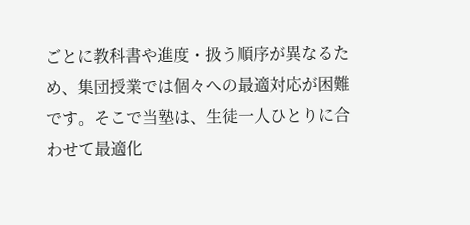ごとに教科書や進度・扱う順序が異なるため、集団授業では個々への最適対応が困難です。そこで当塾は、生徒一人ひとりに合わせて最適化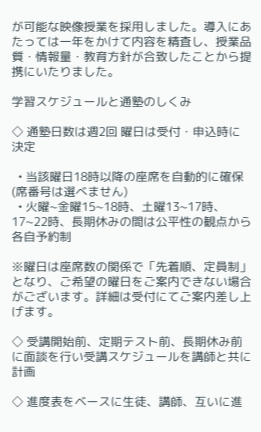が可能な映像授業を採用しました。導入にあたっては一年をかけて内容を精査し、授業品質・情報量・教育方針が合致したことから提携にいたりました。

学習スケジュールと通塾のしくみ

◇ 通塾日数は週2回 曜日は受付・申込時に決定

  • 当該曜日18時以降の座席を自動的に確保(席番号は選べません)
  • 火曜~金曜15~18時、土曜13~17時、17~22時、長期休みの間は公平性の観点から各自予約制

※曜日は座席数の関係で「先着順、定員制」となり、ご希望の曜日をご案内できない場合がございます。詳細は受付にてご案内差し上げます。

◇ 受講開始前、定期テスト前、長期休み前に面談を行い受講スケジュールを講師と共に計画

◇ 進度表をベースに生徒、講師、互いに進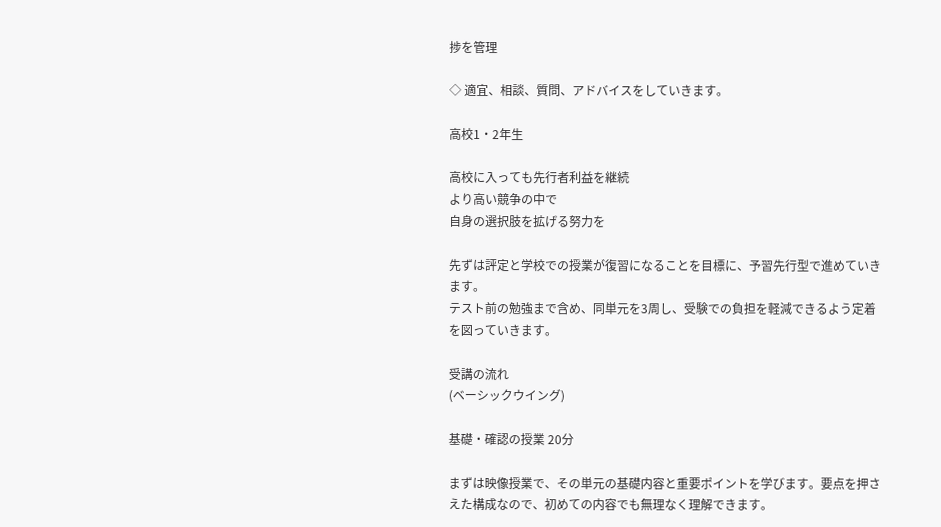捗を管理

◇ 適宜、相談、質問、アドバイスをしていきます。

高校1・2年生

高校に入っても先行者利益を継続
より高い競争の中で
自身の選択肢を拡げる努力を

先ずは評定と学校での授業が復習になることを目標に、予習先行型で進めていきます。
テスト前の勉強まで含め、同単元を3周し、受験での負担を軽減できるよう定着を図っていきます。

受講の流れ
(ベーシックウイング)

基礎・確認の授業 20分

まずは映像授業で、その単元の基礎内容と重要ポイントを学びます。要点を押さえた構成なので、初めての内容でも無理なく理解できます。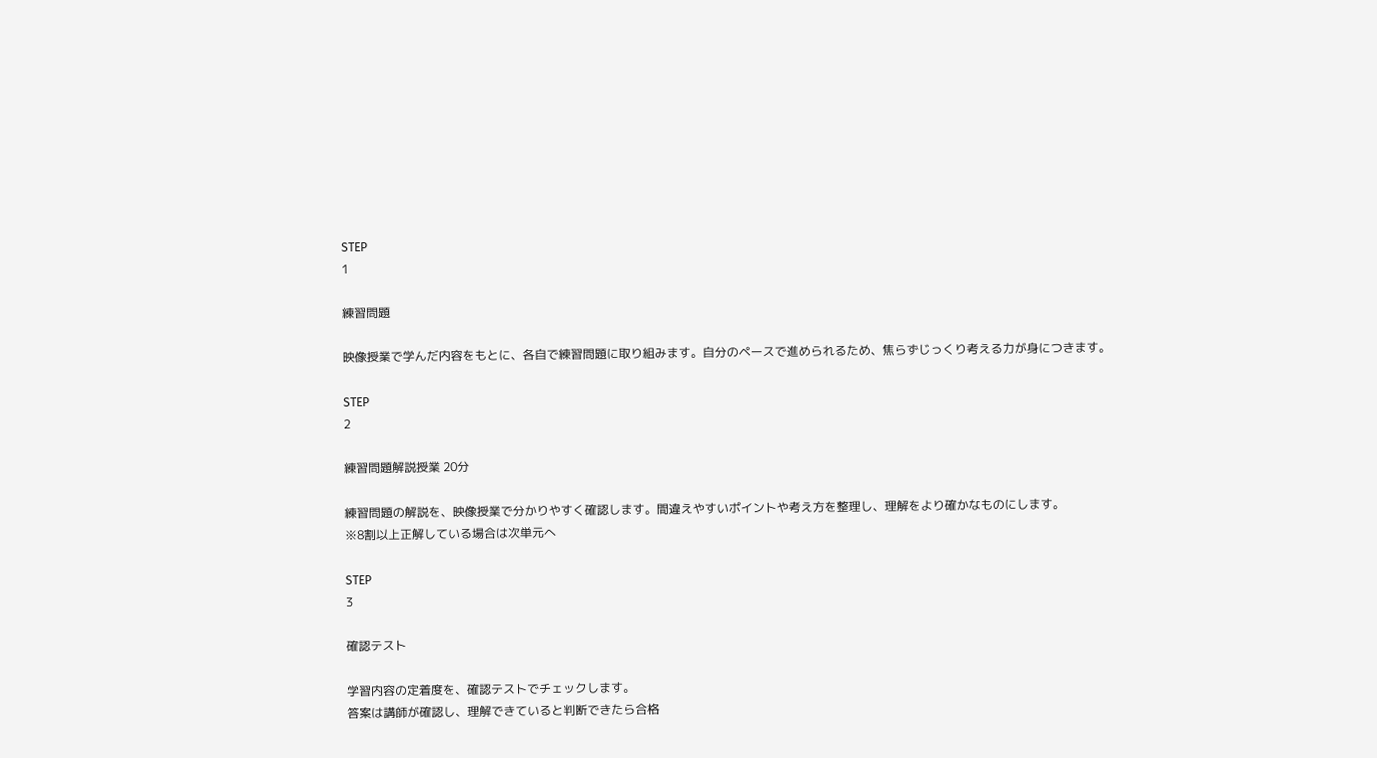STEP
1

練習問題

映像授業で学んだ内容をもとに、各自で練習問題に取り組みます。自分のペースで進められるため、焦らずじっくり考える力が身につきます。

STEP
2

練習問題解説授業 20分

練習問題の解説を、映像授業で分かりやすく確認します。間違えやすいポイントや考え方を整理し、理解をより確かなものにします。
※8割以上正解している場合は次単元へ

STEP
3

確認テスト

学習内容の定着度を、確認テストでチェックします。
答案は講師が確認し、理解できていると判断できたら合格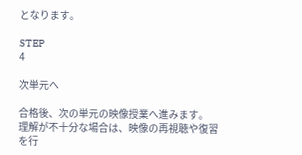となります。

STEP
4

次単元へ

合格後、次の単元の映像授業へ進みます。
理解が不十分な場合は、映像の再視聴や復習を行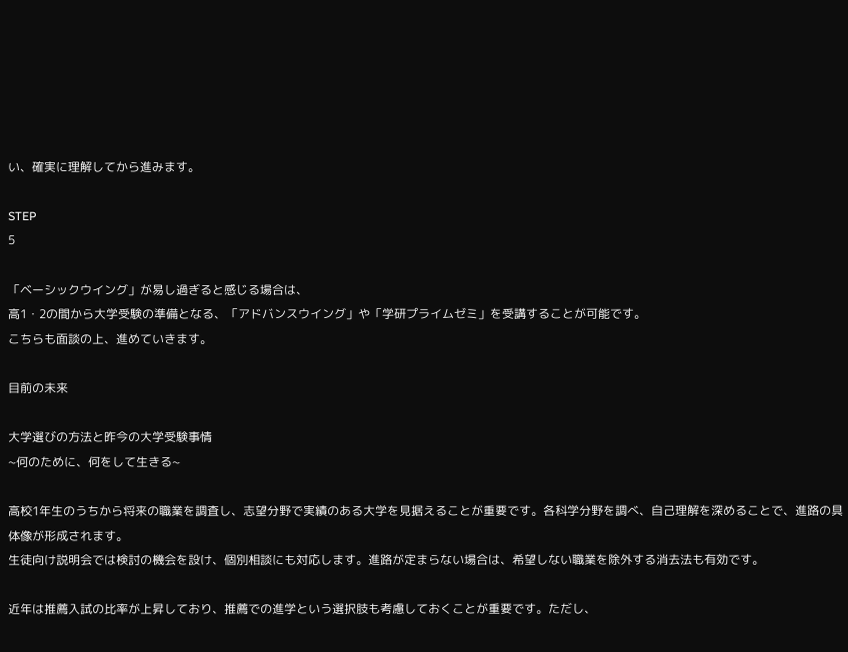い、確実に理解してから進みます。

STEP
5

「ベーシックウイング」が易し過ぎると感じる場合は、
高1・2の間から大学受験の準備となる、「アドバンスウイング」や「学研プライムゼミ」を受講することが可能です。
こちらも面談の上、進めていきます。

目前の未来

大学選びの方法と昨今の大学受験事情
~何のために、何をして生きる~

高校1年生のうちから将来の職業を調査し、志望分野で実績のある大学を見据えることが重要です。各科学分野を調べ、自己理解を深めることで、進路の具体像が形成されます。
生徒向け説明会では検討の機会を設け、個別相談にも対応します。進路が定まらない場合は、希望しない職業を除外する消去法も有効です。

近年は推薦入試の比率が上昇しており、推薦での進学という選択肢も考慮しておくことが重要です。ただし、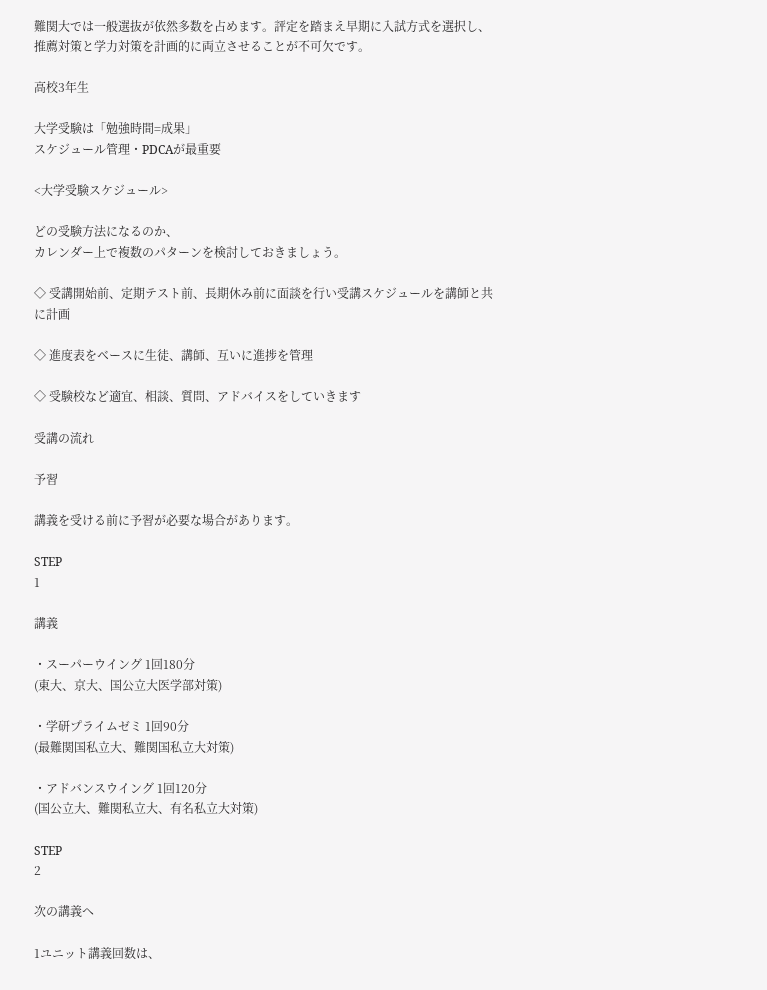難関大では一般選抜が依然多数を占めます。評定を踏まえ早期に入試方式を選択し、推薦対策と学力対策を計画的に両立させることが不可欠です。

高校3年生

大学受験は「勉強時間=成果」
スケジュール管理・PDCAが最重要

<大学受験スケジュール>

どの受験方法になるのか、
カレンダー上で複数のパターンを検討しておきましょう。

◇ 受講開始前、定期テスト前、長期休み前に面談を行い受講スケジュールを講師と共に計画

◇ 進度表をベースに生徒、講師、互いに進捗を管理

◇ 受験校など適宜、相談、質問、アドバイスをしていきます

受講の流れ

予習

講義を受ける前に予習が必要な場合があります。

STEP
1

講義

・スーパーウイング 1回180分
(東大、京大、国公立大医学部対策)

・学研プライムゼミ 1回90分
(最難関国私立大、難関国私立大対策)

・アドバンスウイング 1回120分
(国公立大、難関私立大、有名私立大対策)

STEP
2

次の講義へ

1ユニット講義回数は、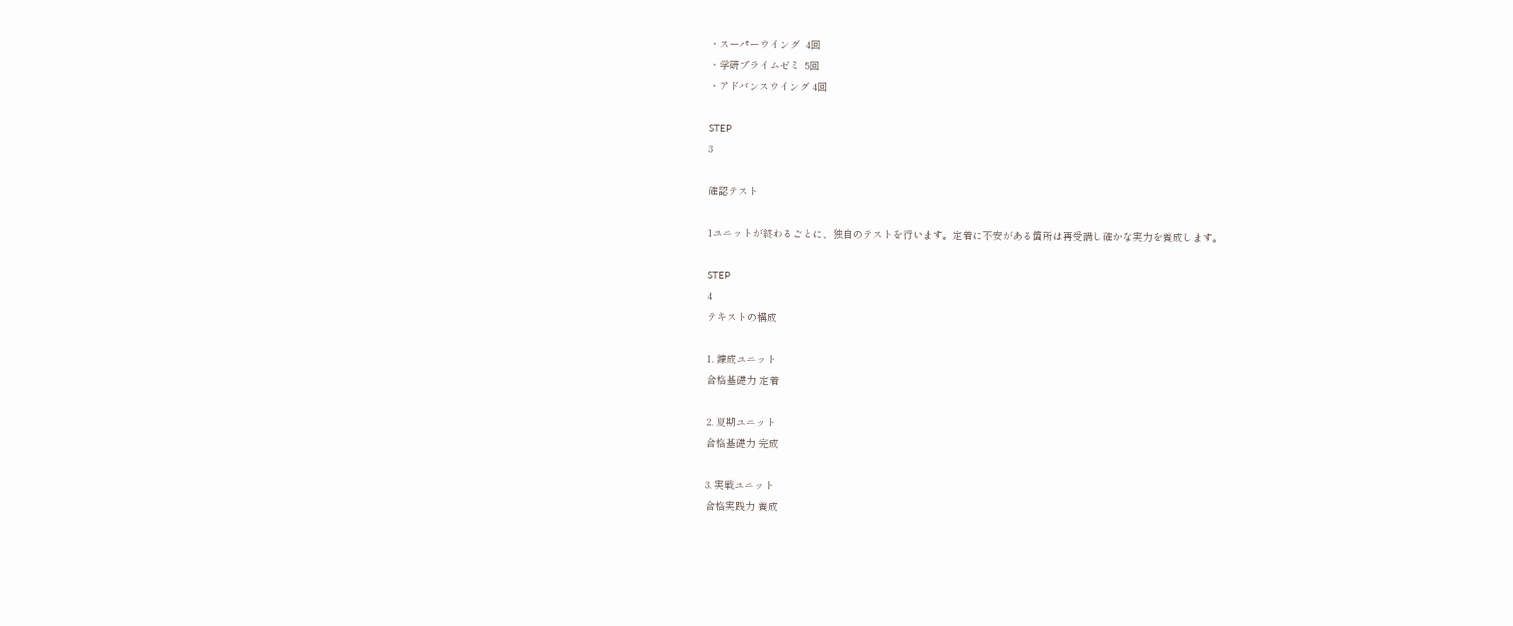・スーパーウイング  4回
・学研プライムゼミ  5回
・アドバンスウイング 4回

STEP
3

確認テスト

1ユニットが終わるごとに、独自のテストを行います。定着に不安がある箇所は再受講し確かな実力を養成します。

STEP
4
テキストの構成

1. 錬成ユニット
合格基礎力 定着

2. 夏期ユニット
合格基礎力 完成

3. 実戦ユニット
合格実践力 養成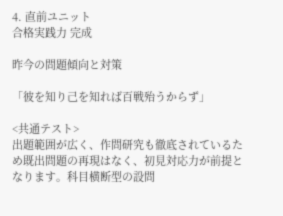4. 直前ユニット
合格実践力 完成

昨今の問題傾向と対策

「彼を知り己を知れば百戦殆うからず」

<共通テスト>
出題範囲が広く、作問研究も徹底されているため既出問題の再現はなく、初見対応力が前提となります。科目横断型の設問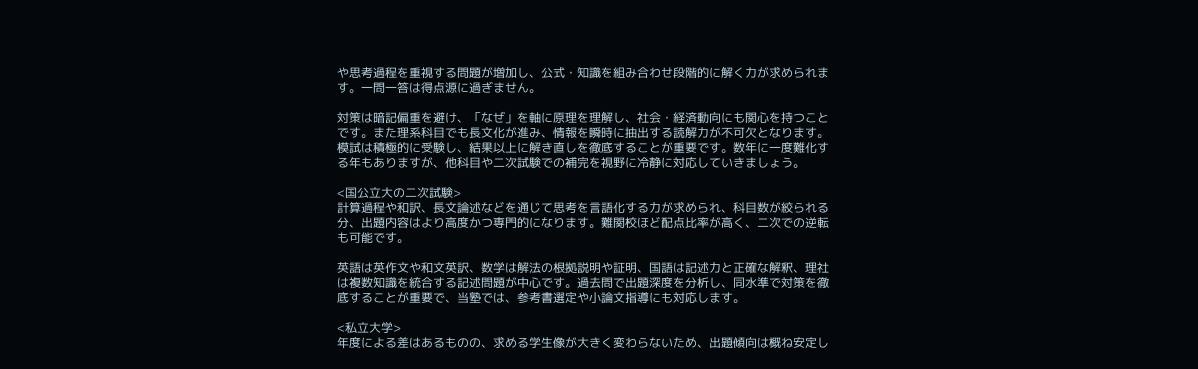や思考過程を重視する問題が増加し、公式・知識を組み合わせ段階的に解く力が求められます。一問一答は得点源に過ぎません。

対策は暗記偏重を避け、「なぜ」を軸に原理を理解し、社会・経済動向にも関心を持つことです。また理系科目でも長文化が進み、情報を瞬時に抽出する読解力が不可欠となります。
模試は積極的に受験し、結果以上に解き直しを徹底することが重要です。数年に一度難化する年もありますが、他科目や二次試験での補完を視野に冷静に対応していきましょう。

<国公立大の二次試験>
計算過程や和訳、長文論述などを通じて思考を言語化する力が求められ、科目数が絞られる分、出題内容はより高度かつ専門的になります。難関校ほど配点比率が高く、二次での逆転も可能です。

英語は英作文や和文英訳、数学は解法の根拠説明や証明、国語は記述力と正確な解釈、理社は複数知識を統合する記述問題が中心です。過去問で出題深度を分析し、同水準で対策を徹底することが重要で、当塾では、参考書選定や小論文指導にも対応します。

<私立大学>
年度による差はあるものの、求める学生像が大きく変わらないため、出題傾向は概ね安定し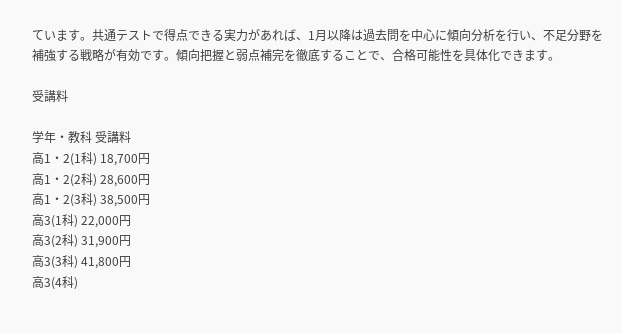ています。共通テストで得点できる実力があれば、1月以降は過去問を中心に傾向分析を行い、不足分野を補強する戦略が有効です。傾向把握と弱点補完を徹底することで、合格可能性を具体化できます。

受講料

学年・教科 受講料
高1・2(1科) 18,700円
高1・2(2科) 28,600円
高1・2(3科) 38,500円
高3(1科) 22,000円
高3(2科) 31,900円
高3(3科) 41,800円
高3(4科)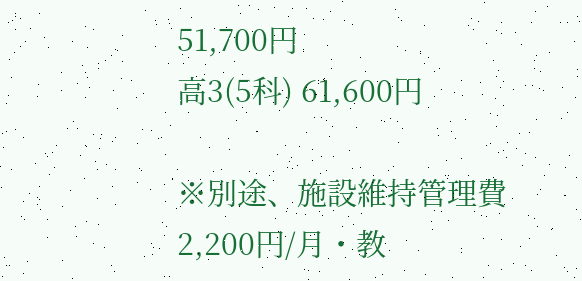51,700円
高3(5科) 61,600円

※別途、施設維持管理費2,200円/月・教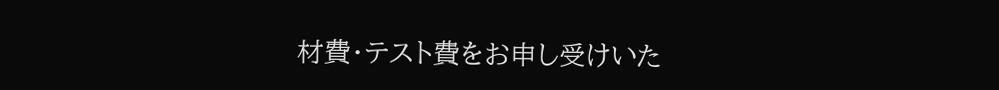材費・テスト費をお申し受けいた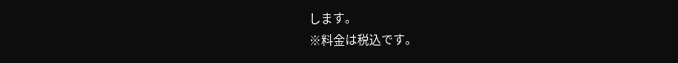します。
※料金は税込です。